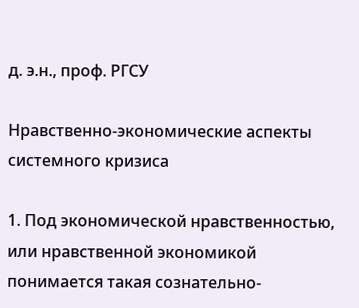д. э.н., проф. РГСУ

Нравственно-экономические аспекты системного кризиса

1. Под экономической нравственностью, или нравственной экономикой понимается такая сознательно-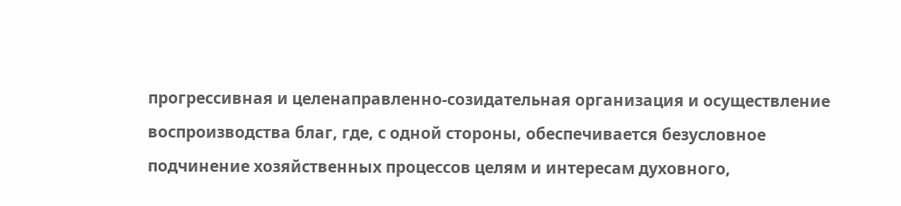прогрессивная и целенаправленно-созидательная организация и осуществление воспроизводства благ, где, с одной стороны, обеспечивается безусловное подчинение хозяйственных процессов целям и интересам духовного,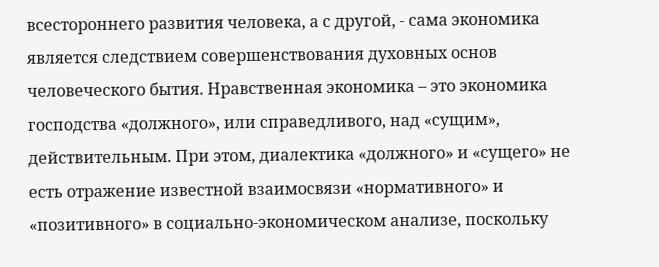всестороннего развития человека, а с другой, - сама экономика является следствием совершенствования духовных основ человеческого бытия. Нравственная экономика – это экономика господства «должного», или справедливого, над «сущим», действительным. При этом, диалектика «должного» и «сущего» не есть отражение известной взаимосвязи «нормативного» и «позитивного» в социально-экономическом анализе, поскольку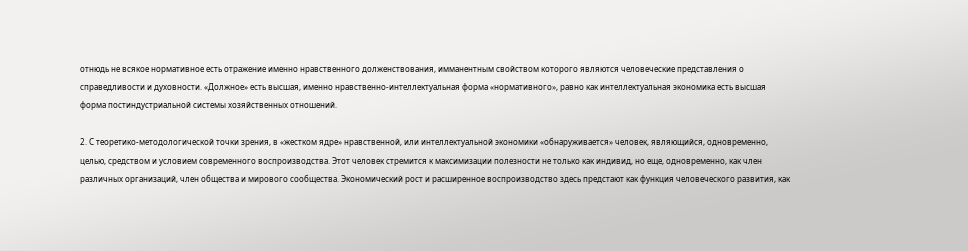отнюдь не всякое нормативное есть отражение именно нравственного долженствования, имманентным свойством которого являются человеческие представления о справедливости и духовности. «Должное» есть высшая, именно нравственно-интеллектуальная форма «нормативного», равно как интеллектуальная экономика есть высшая форма постиндустриальной системы хозяйственных отношений.

2. С теоретико-методологической точки зрения, в «жестком ядре» нравственной, или интеллектуальной экономики «обнаруживается» человек, являющийся, одновременно, целью, средством и условием современного воспроизводства. Этот человек стремится к максимизации полезности не только как индивид, но еще, одновременно, как член различных организаций, член общества и мирового сообщества. Экономический рост и расширенное воспроизводство здесь предстают как функция человеческого развития, как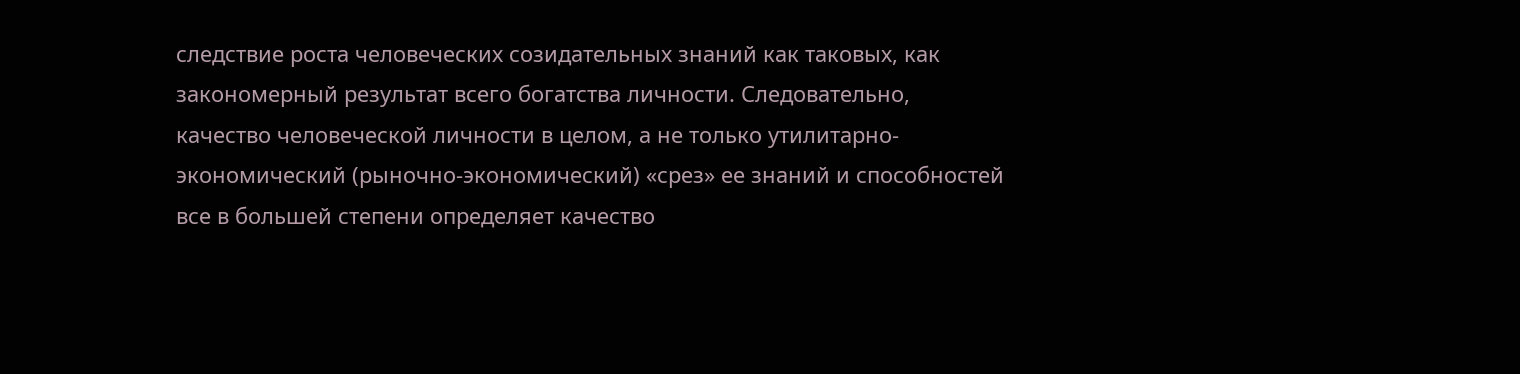следствие роста человеческих созидательных знаний как таковых, как закономерный результат всего богатства личности. Следовательно, качество человеческой личности в целом, а не только утилитарно-экономический (рыночно-экономический) «срез» ее знаний и способностей все в большей степени определяет качество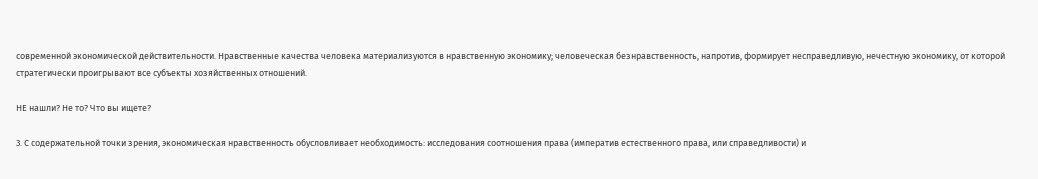современной экономической действительности. Нравственные качества человека материализуются в нравственную экономику; человеческая безнравственность, напротив, формирует несправедливую, нечестную экономику, от которой стратегически проигрывают все субъекты хозяйственных отношений.

НЕ нашли? Не то? Что вы ищете?

3. С содержательной точки зрения, экономическая нравственность обусловливает необходимость: исследования соотношения права (императив естественного права, или справедливости) и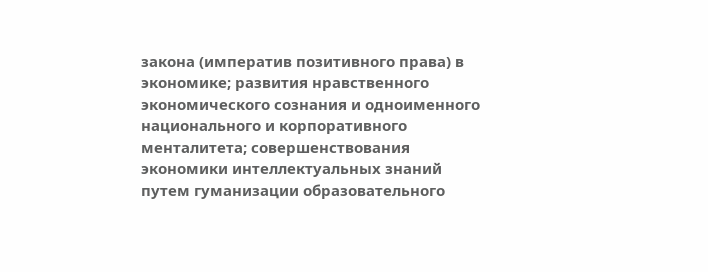закона (императив позитивного права) в экономике; развития нравственного экономического сознания и одноименного национального и корпоративного менталитета; совершенствования экономики интеллектуальных знаний путем гуманизации образовательного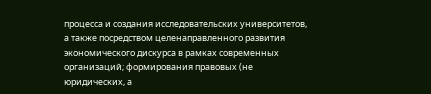процесса и создания исследовательских университетов, а также посредством целенаправленного развития экономического дискурса в рамках современных организаций; формирования правовых (не юридических, а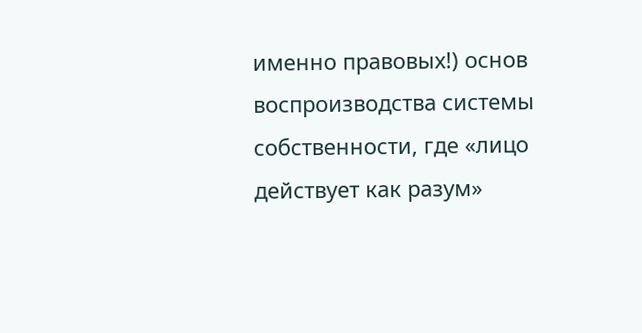именно правовых!) основ воспроизводства системы собственности, где «лицо действует как разум»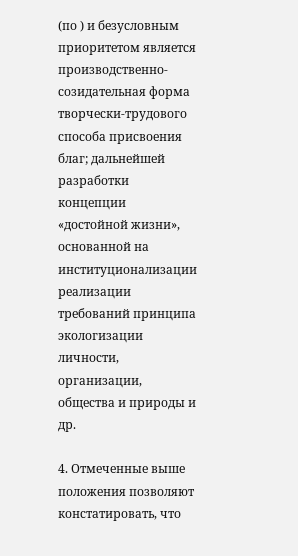(по ) и безусловным приоритетом является производственно-созидательная форма творчески-трудового способа присвоения благ; дальнейшей разработки концепции «достойной жизни», основанной на институционализации реализации требований принципа экологизации личности, организации, общества и природы и др.

4. Отмеченные выше положения позволяют констатировать, что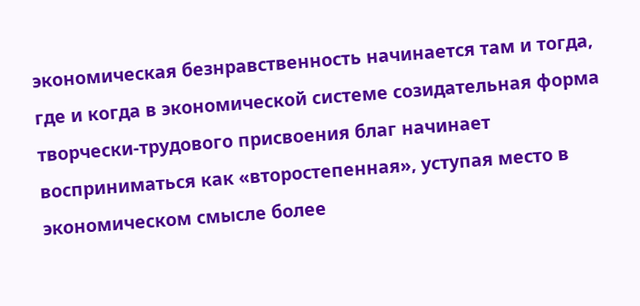экономическая безнравственность начинается там и тогда, где и когда в экономической системе созидательная форма творчески-трудового присвоения благ начинает восприниматься как «второстепенная», уступая место в экономическом смысле более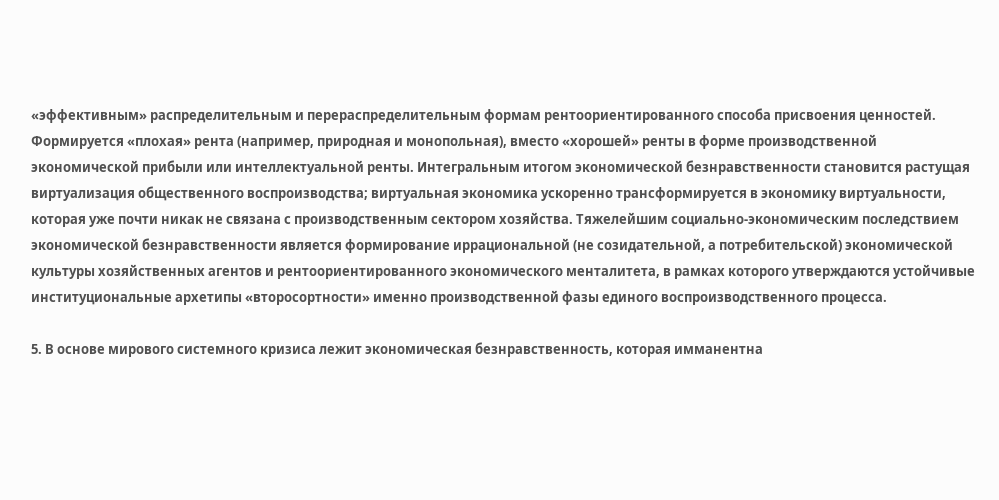«эффективным» распределительным и перераспределительным формам рентоориентированного способа присвоения ценностей. Формируется «плохая» рента (например, природная и монопольная), вместо «хорошей» ренты в форме производственной экономической прибыли или интеллектуальной ренты. Интегральным итогом экономической безнравственности становится растущая виртуализация общественного воспроизводства; виртуальная экономика ускоренно трансформируется в экономику виртуальности, которая уже почти никак не связана с производственным сектором хозяйства. Тяжелейшим социально-экономическим последствием экономической безнравственности является формирование иррациональной (не созидательной, а потребительской) экономической культуры хозяйственных агентов и рентоориентированного экономического менталитета, в рамках которого утверждаются устойчивые институциональные архетипы «второсортности» именно производственной фазы единого воспроизводственного процесса.

5. В основе мирового системного кризиса лежит экономическая безнравственность, которая имманентна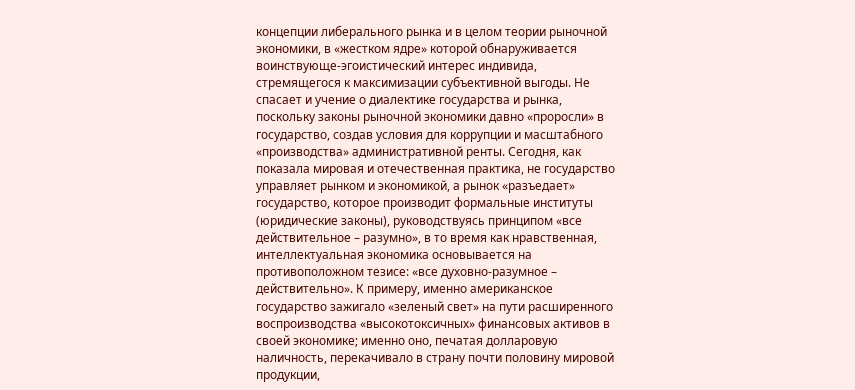концепции либерального рынка и в целом теории рыночной экономики, в «жестком ядре» которой обнаруживается воинствующе-эгоистический интерес индивида, стремящегося к максимизации субъективной выгоды. Не спасает и учение о диалектике государства и рынка, поскольку законы рыночной экономики давно «проросли» в государство, создав условия для коррупции и масштабного «производства» административной ренты. Сегодня, как показала мировая и отечественная практика, не государство управляет рынком и экономикой, а рынок «разъедает» государство, которое производит формальные институты (юридические законы), руководствуясь принципом «все действительное – разумно», в то время как нравственная, интеллектуальная экономика основывается на противоположном тезисе: «все духовно-разумное – действительно». К примеру, именно американское государство зажигало «зеленый свет» на пути расширенного воспроизводства «высокотоксичных» финансовых активов в своей экономике; именно оно, печатая долларовую наличность, перекачивало в страну почти половину мировой продукции,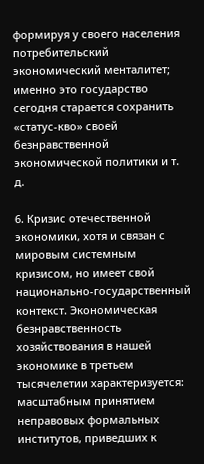формируя у своего населения потребительский экономический менталитет; именно это государство сегодня старается сохранить «статус-кво» своей безнравственной экономической политики и т. д.

6. Кризис отечественной экономики, хотя и связан с мировым системным кризисом, но имеет свой национально-государственный контекст. Экономическая безнравственность хозяйствования в нашей экономике в третьем тысячелетии характеризуется: масштабным принятием неправовых формальных институтов, приведших к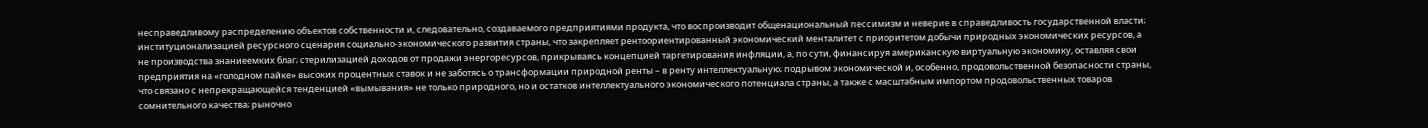несправедливому распределению объектов собственности и, следовательно, создаваемого предприятиями продукта, что воспроизводит общенациональный пессимизм и неверие в справедливость государственной власти; институционализацией ресурсного сценария социально-экономического развития страны, что закрепляет рентоориентированный экономический менталитет с приоритетом добычи природных экономических ресурсов, а не производства знаниеемких благ; стерилизацией доходов от продажи энергоресурсов, прикрываясь концепцией таргетирования инфляции, а, по сути, финансируя американскую виртуальную экономику, оставляя свои предприятия на «голодном пайке» высоких процентных ставок и не заботясь о трансформации природной ренты – в ренту интеллектуальную; подрывом экономической и, особенно, продовольственной безопасности страны, что связано с непрекращающейся тенденцией «вымывания» не только природного, но и остатков интеллектуального экономического потенциала страны, а также с масштабным импортом продовольственных товаров сомнительного качества; рыночно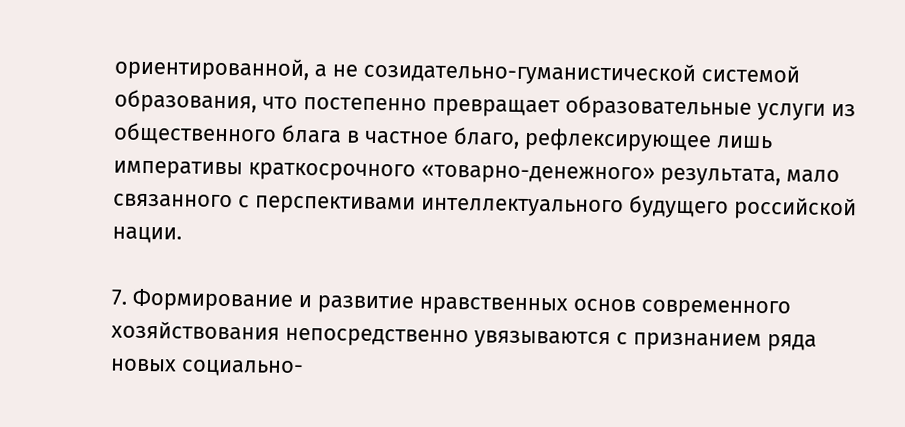ориентированной, а не созидательно-гуманистической системой образования, что постепенно превращает образовательные услуги из общественного блага в частное благо, рефлексирующее лишь императивы краткосрочного «товарно-денежного» результата, мало связанного с перспективами интеллектуального будущего российской нации.

7. Формирование и развитие нравственных основ современного хозяйствования непосредственно увязываются с признанием ряда новых социально-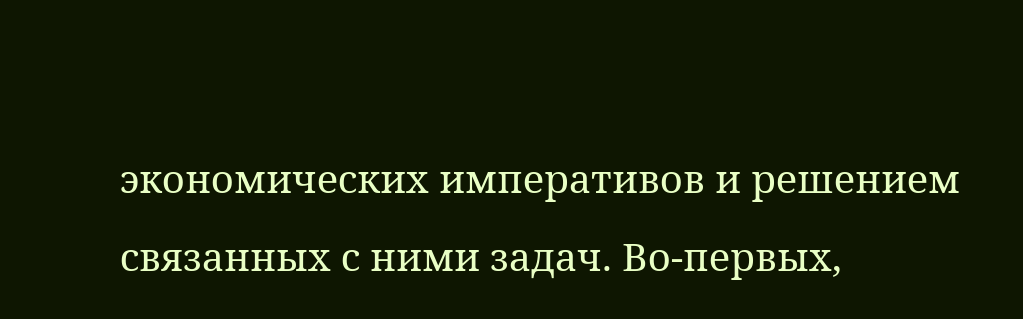экономических императивов и решением связанных с ними задач. Во-первых,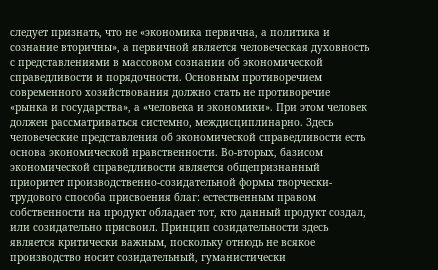следует признать, что не «экономика первична, а политика и сознание вторичны», а первичной является человеческая духовность с представлениями в массовом сознании об экономической справедливости и порядочности. Основным противоречием современного хозяйствования должно стать не противоречие «рынка и государства», а «человека и экономики». При этом человек должен рассматриваться системно, междисциплинарно. Здесь человеческие представления об экономической справедливости есть основа экономической нравственности. Во-вторых, базисом экономической справедливости является общепризнанный приоритет производственно-созидательной формы творчески-трудового способа присвоения благ: естественным правом собственности на продукт обладает тот, кто данный продукт создал, или созидательно присвоил. Принцип созидательности здесь является критически важным, поскольку отнюдь не всякое производство носит созидательный, гуманистически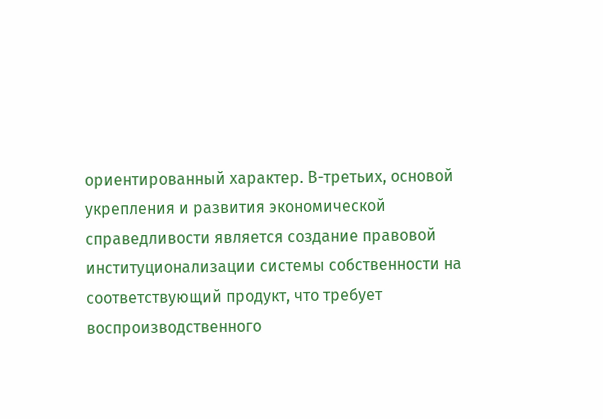ориентированный характер. В-третьих, основой укрепления и развития экономической справедливости является создание правовой институционализации системы собственности на соответствующий продукт, что требует воспроизводственного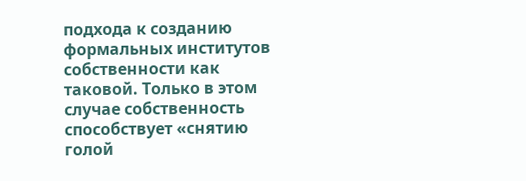подхода к созданию формальных институтов собственности как таковой. Только в этом случае собственность способствует «снятию голой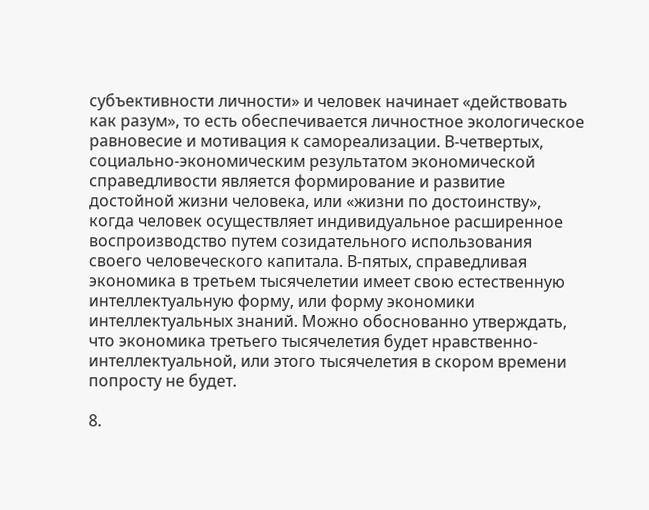субъективности личности» и человек начинает «действовать как разум», то есть обеспечивается личностное экологическое равновесие и мотивация к самореализации. В-четвертых, социально-экономическим результатом экономической справедливости является формирование и развитие достойной жизни человека, или «жизни по достоинству», когда человек осуществляет индивидуальное расширенное воспроизводство путем созидательного использования своего человеческого капитала. В-пятых, справедливая экономика в третьем тысячелетии имеет свою естественную интеллектуальную форму, или форму экономики интеллектуальных знаний. Можно обоснованно утверждать, что экономика третьего тысячелетия будет нравственно-интеллектуальной, или этого тысячелетия в скором времени попросту не будет.

8.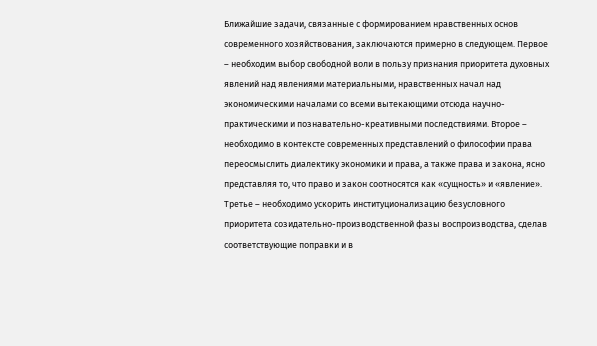Ближайшие задачи, связанные с формированием нравственных основ современного хозяйствования, заключаются примерно в следующем. Первое – необходим выбор свободной воли в пользу признания приоритета духовных явлений над явлениями материальными, нравственных начал над экономическими началами со всеми вытекающими отсюда научно-практическими и познавательно-креативными последствиями. Второе – необходимо в контексте современных представлений о философии права переосмыслить диалектику экономики и права, а также права и закона, ясно представляя то, что право и закон соотносятся как «сущность» и «явление». Третье – необходимо ускорить институционализацию безусловного приоритета созидательно-производственной фазы воспроизводства, сделав соответствующие поправки и в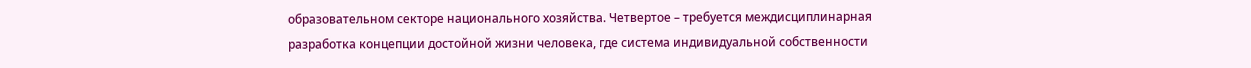образовательном секторе национального хозяйства. Четвертое – требуется междисциплинарная разработка концепции достойной жизни человека, где система индивидуальной собственности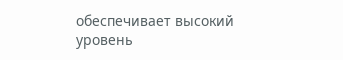обеспечивает высокий уровень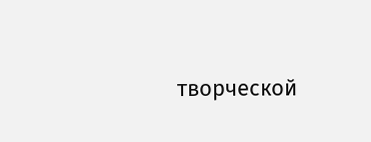творческой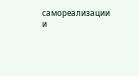самореализации и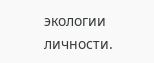экологии личности.